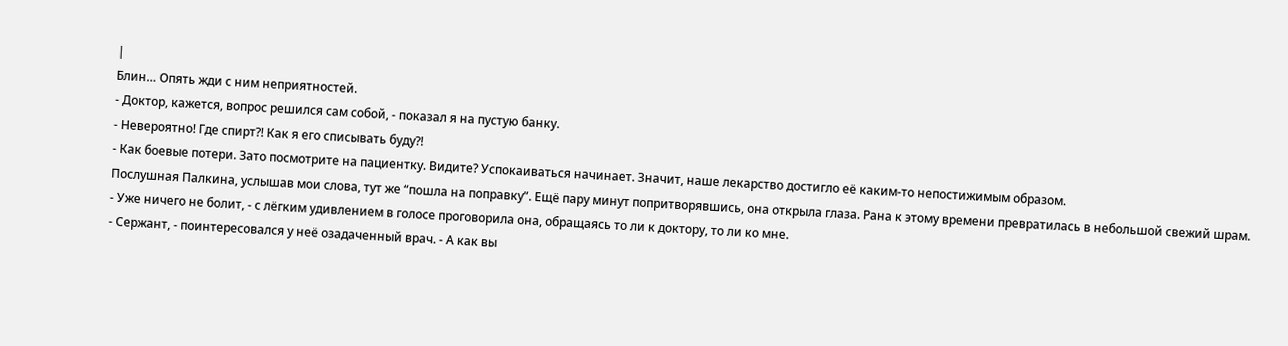|
Блин… Опять жди с ним неприятностей.
- Доктор, кажется, вопрос решился сам собой, - показал я на пустую банку.
- Невероятно! Где спирт?! Как я его списывать буду?!
- Как боевые потери. Зато посмотрите на пациентку. Видите? Успокаиваться начинает. Значит, наше лекарство достигло её каким-то непостижимым образом.
Послушная Палкина, услышав мои слова, тут же “пошла на поправку”. Ещё пару минут попритворявшись, она открыла глаза. Рана к этому времени превратилась в небольшой свежий шрам.
- Уже ничего не болит, - с лёгким удивлением в голосе проговорила она, обращаясь то ли к доктору, то ли ко мне.
- Сержант, - поинтересовался у неё озадаченный врач. - А как вы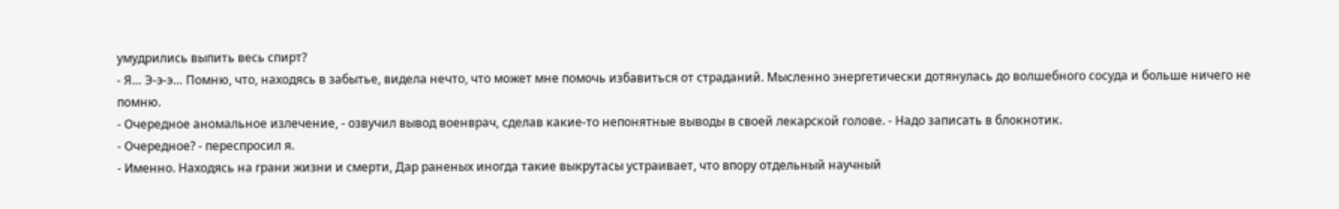умудрились выпить весь спирт?
- Я… Э-э-э… Помню, что, находясь в забытье, видела нечто, что может мне помочь избавиться от страданий. Мысленно энергетически дотянулась до волшебного сосуда и больше ничего не помню.
- Очередное аномальное излечение, - озвучил вывод военврач, сделав какие-то непонятные выводы в своей лекарской голове. - Надо записать в блокнотик.
- Очередное? - переспросил я.
- Именно. Находясь на грани жизни и смерти, Дар раненых иногда такие выкрутасы устраивает, что впору отдельный научный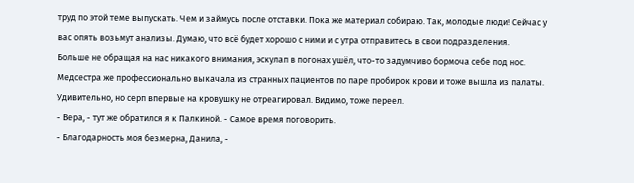труд по этой теме выпускать. Чем и займусь после отставки. Пока же материал собираю. Так, молодые люди! Сейчас у вас опять возьмут анализы. Думаю, что всё будет хорошо с ними и с утра отправитесь в свои подразделения.
Больше не обращая на нас никакого внимания, эскулап в погонах ушёл, что-то задумчиво бормоча себе под нос. Медсестра же профессионально выкачала из странных пациентов по паре пробирок крови и тоже вышла из палаты. Удивительно, но серп впервые на кровушку не отреагировал. Видимо, тоже переел.
- Вера, - тут же обратился я к Палкиной. - Самое время поговорить.
- Благодарность моя безмерна, Данила, -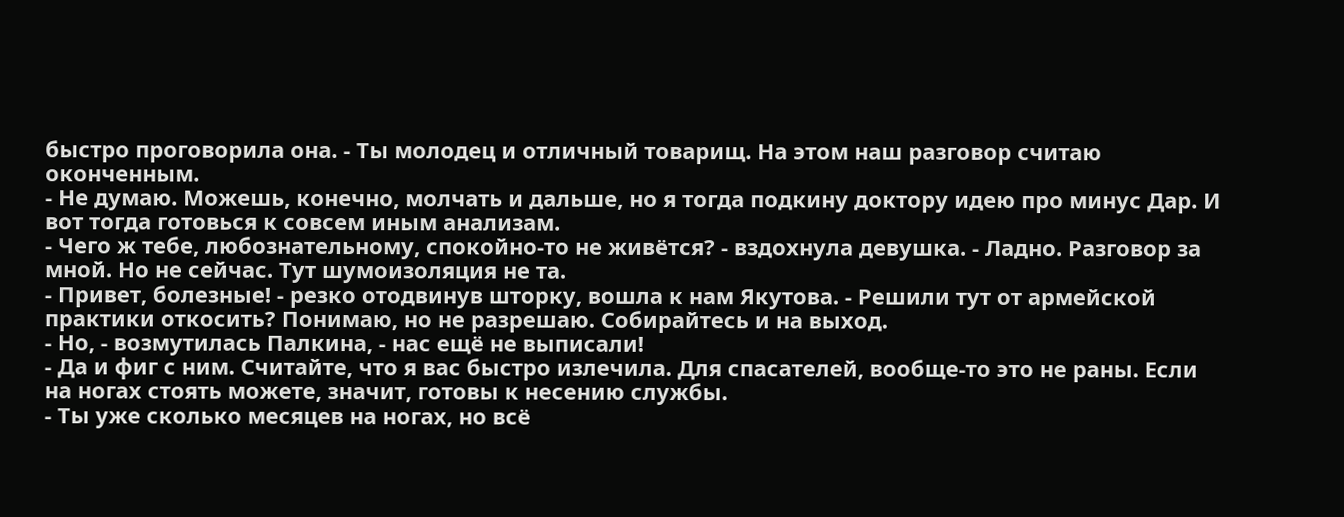быстро проговорила она. - Ты молодец и отличный товарищ. На этом наш разговор считаю оконченным.
- Не думаю. Можешь, конечно, молчать и дальше, но я тогда подкину доктору идею про минус Дар. И вот тогда готовься к совсем иным анализам.
- Чего ж тебе, любознательному, спокойно-то не живётся? - вздохнула девушка. - Ладно. Разговор за мной. Но не сейчас. Тут шумоизоляция не та.
- Привет, болезные! - резко отодвинув шторку, вошла к нам Якутова. - Решили тут от армейской практики откосить? Понимаю, но не разрешаю. Собирайтесь и на выход.
- Но, - возмутилась Палкина, - нас ещё не выписали!
- Да и фиг с ним. Считайте, что я вас быстро излечила. Для спасателей, вообще-то это не раны. Если на ногах стоять можете, значит, готовы к несению службы.
- Ты уже сколько месяцев на ногах, но всё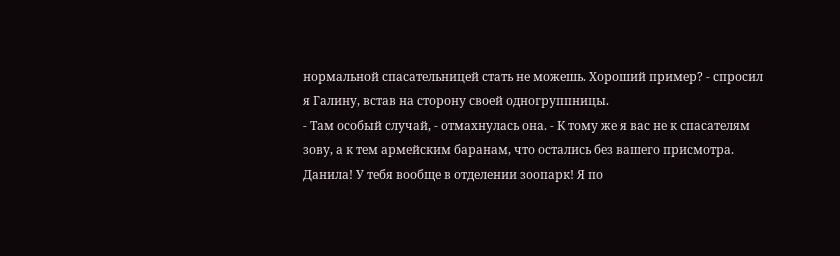нормальной спасательницей стать не можешь. Хороший пример? - спросил я Галину, встав на сторону своей одногруппницы.
- Там особый случай, - отмахнулась она. - К тому же я вас не к спасателям зову, а к тем армейским баранам, что остались без вашего присмотра. Данила! У тебя вообще в отделении зоопарк! Я по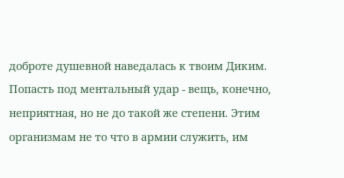доброте душевной наведалась к твоим Диким. Попасть под ментальный удар - вещь, конечно, неприятная, но не до такой же степени. Этим организмам не то что в армии служить, им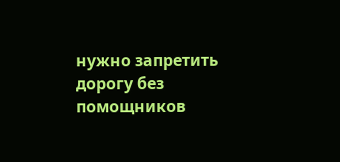нужно запретить дорогу без помощников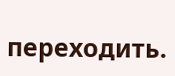переходить.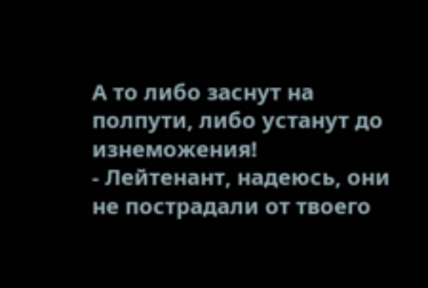А то либо заснут на полпути, либо устанут до изнеможения!
- Лейтенант, надеюсь, они не пострадали от твоего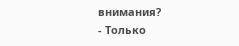внимания?
- Только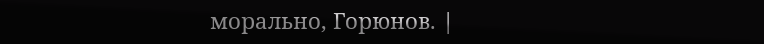морально, Горюнов. |